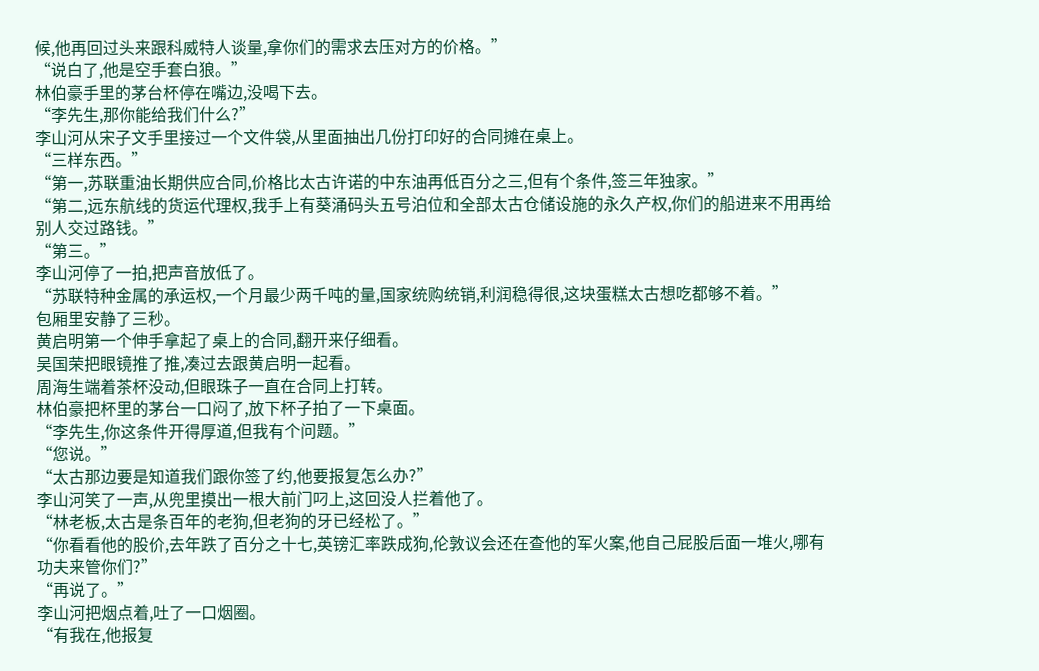候,他再回过头来跟科威特人谈量,拿你们的需求去压对方的价格。”
“说白了,他是空手套白狼。”
林伯豪手里的茅台杯停在嘴边,没喝下去。
“李先生,那你能给我们什么?”
李山河从宋子文手里接过一个文件袋,从里面抽出几份打印好的合同摊在桌上。
“三样东西。”
“第一,苏联重油长期供应合同,价格比太古许诺的中东油再低百分之三,但有个条件,签三年独家。”
“第二,远东航线的货运代理权,我手上有葵涌码头五号泊位和全部太古仓储设施的永久产权,你们的船进来不用再给别人交过路钱。”
“第三。”
李山河停了一拍,把声音放低了。
“苏联特种金属的承运权,一个月最少两千吨的量,国家统购统销,利润稳得很,这块蛋糕太古想吃都够不着。”
包厢里安静了三秒。
黄启明第一个伸手拿起了桌上的合同,翻开来仔细看。
吴国荣把眼镜推了推,凑过去跟黄启明一起看。
周海生端着茶杯没动,但眼珠子一直在合同上打转。
林伯豪把杯里的茅台一口闷了,放下杯子拍了一下桌面。
“李先生,你这条件开得厚道,但我有个问题。”
“您说。”
“太古那边要是知道我们跟你签了约,他要报复怎么办?”
李山河笑了一声,从兜里摸出一根大前门叼上,这回没人拦着他了。
“林老板,太古是条百年的老狗,但老狗的牙已经松了。”
“你看看他的股价,去年跌了百分之十七,英镑汇率跌成狗,伦敦议会还在查他的军火案,他自己屁股后面一堆火,哪有功夫来管你们?”
“再说了。”
李山河把烟点着,吐了一口烟圈。
“有我在,他报复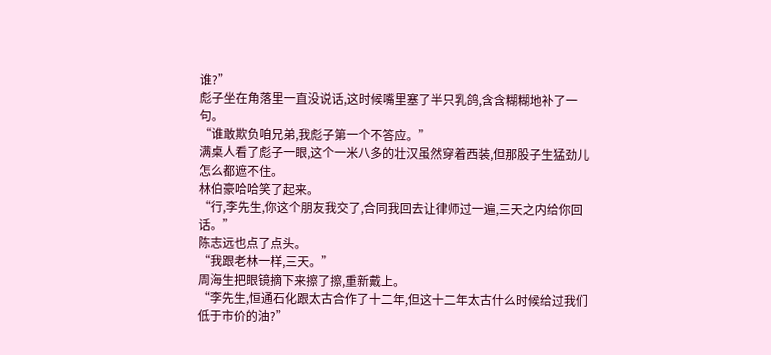谁?”
彪子坐在角落里一直没说话,这时候嘴里塞了半只乳鸽,含含糊糊地补了一句。
“谁敢欺负咱兄弟,我彪子第一个不答应。”
满桌人看了彪子一眼,这个一米八多的壮汉虽然穿着西装,但那股子生猛劲儿怎么都遮不住。
林伯豪哈哈笑了起来。
“行,李先生,你这个朋友我交了,合同我回去让律师过一遍,三天之内给你回话。”
陈志远也点了点头。
“我跟老林一样,三天。”
周海生把眼镜摘下来擦了擦,重新戴上。
“李先生,恒通石化跟太古合作了十二年,但这十二年太古什么时候给过我们低于市价的油?”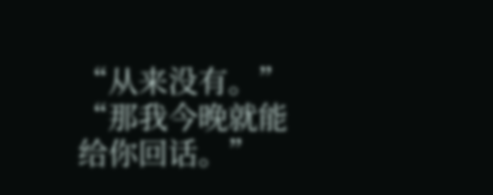“从来没有。”
“那我今晚就能给你回话。”